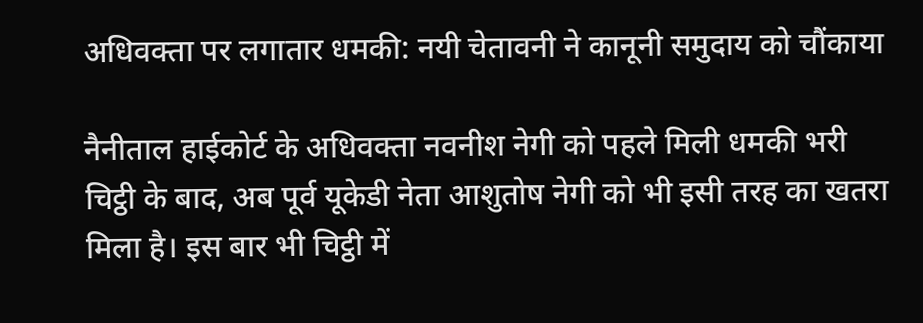अधिवक्ता पर लगातार धमकी: नयी चेतावनी ने कानूनी समुदाय को चौंकाया

नैनीताल हाईकोर्ट के अधिवक्ता नवनीश नेगी को पहले मिली धमकी भरी चिट्ठी के बाद, अब पूर्व यूकेडी नेता आशुतोष नेगी को भी इसी तरह का खतरा मिला है। इस बार भी चिट्ठी में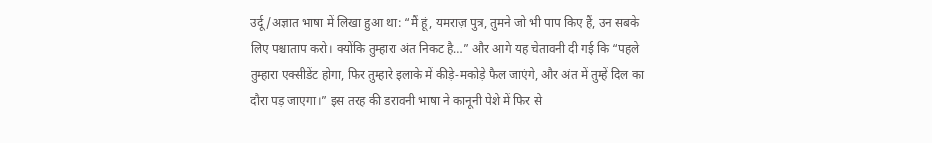उर्दू/अज्ञात भाषा में लिखा हुआ था: “मैं हूं, यमराज़ पुत्र, तुमने जो भी पाप किए हैं, उन सबके लिए पश्चाताप करो। क्योंकि तुम्हारा अंत निकट है…” और आगे यह चेतावनी दी गई कि “पहले तुम्हारा एक्सीडेंट होगा, फिर तुम्हारे इलाके में कीड़े‑मकोड़े फैल जाएंगे, और अंत में तुम्हें दिल का दौरा पड़ जाएगा।” इस तरह की डरावनी भाषा ने कानूनी पेशे में फिर से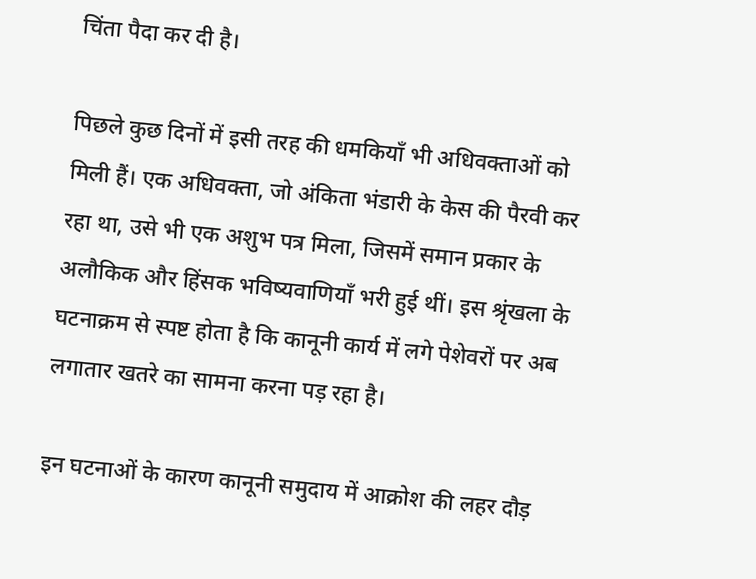चिंता पैदा कर दी है।

पिछले कुछ दिनों में इसी तरह की धमकियाँ भी अधिवक्ताओं को मिली हैं। एक अधिवक्ता, जो अंकिता भंडारी के केस की पैरवी कर रहा था, उसे भी एक अशुभ पत्र मिला, जिसमें समान प्रकार के अलौकिक और हिंसक भविष्यवाणियाँ भरी हुई थीं। इस श्रृंखला के घटनाक्रम से स्पष्ट होता है कि कानूनी कार्य में लगे पेशेवरों पर अब लगातार खतरे का सामना करना पड़ रहा है।

इन घटनाओं के कारण कानूनी समुदाय में आक्रोश की लहर दौड़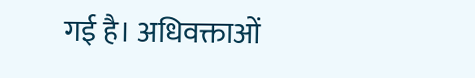गई है। अधिवक्ताओं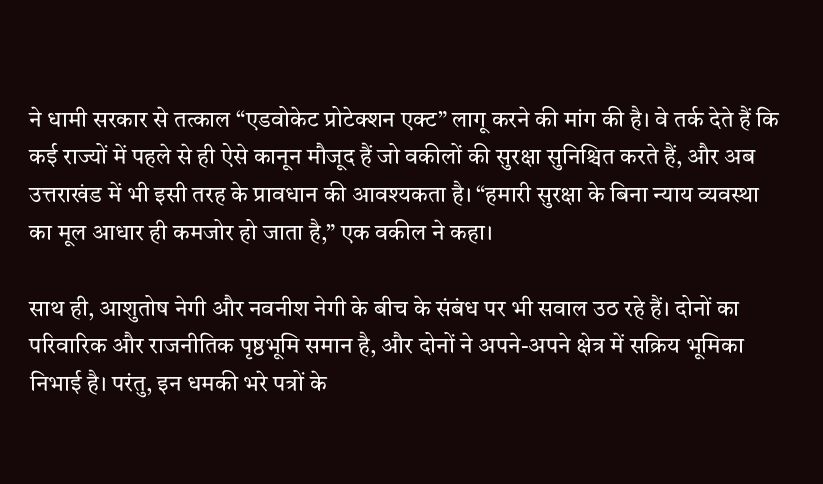ने धामी सरकार से तत्काल “एडवोकेट प्रोटेक्शन एक्ट” लागू करने की मांग की है। वे तर्क देते हैं कि कई राज्यों में पहले से ही ऐसे कानून मौजूद हैं जो वकीलों की सुरक्षा सुनिश्चित करते हैं, और अब उत्तराखंड में भी इसी तरह के प्रावधान की आवश्यकता है। “हमारी सुरक्षा के बिना न्याय व्यवस्था का मूल आधार ही कमजोर हो जाता है,” एक वकील ने कहा।

साथ ही, आशुतोष नेगी और नवनीश नेगी के बीच के संबंध पर भी सवाल उठ रहे हैं। दोनों का परिवारिक और राजनीतिक पृष्ठभूमि समान है, और दोनों ने अपने-अपने क्षेत्र में सक्रिय भूमिका निभाई है। परंतु, इन धमकी भरे पत्रों के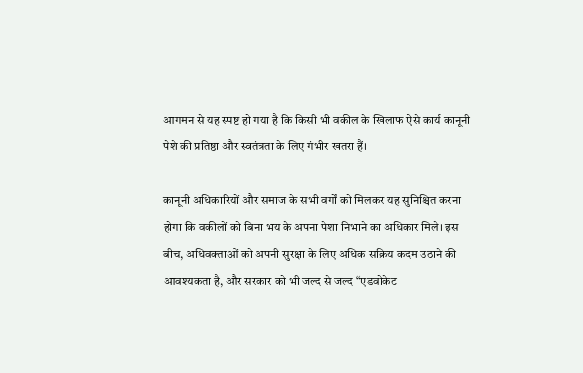आगमन से यह स्पष्ट हो गया है कि किसी भी वकील के खिलाफ ऐसे कार्य कानूनी पेशे की प्रतिष्ठा और स्वतंत्रता के लिए गंभीर खतरा हैं।

कानूनी अधिकारियों और समाज के सभी वर्गों को मिलकर यह सुनिश्चित करना होगा कि वकीलों को बिना भय के अपना पेशा निभाने का अधिकार मिले। इस बीच, अधिवक्ताओं को अपनी सुरक्षा के लिए अधिक सक्रिय कदम उठाने की आवश्यकता है, और सरकार को भी जल्द से जल्द “एडवोकेट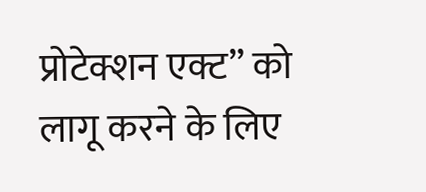प्रोटेक्शन एक्ट” को लागू करने के लिए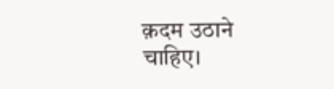क़दम उठाने चाहिए।